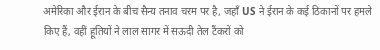अमेरिका और ईरान के बीच सैन्य तनाव चरम पर है, जहाँ US ने ईरान के कई ठिकानों पर हमले किए हैं, वहीं हूतियों ने लाल सागर में सऊदी तेल टैंकरों को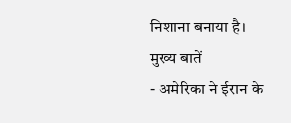निशाना बनाया है।
मुख्य बातें
- अमेरिका ने ईरान के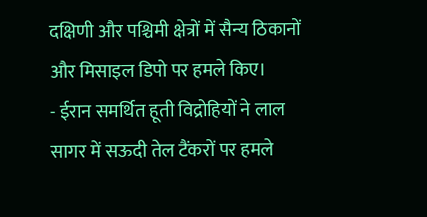दक्षिणी और पश्चिमी क्षेत्रों में सैन्य ठिकानों और मिसाइल डिपो पर हमले किए।
- ईरान समर्थित हूती विद्रोहियों ने लाल सागर में सऊदी तेल टैंकरों पर हमले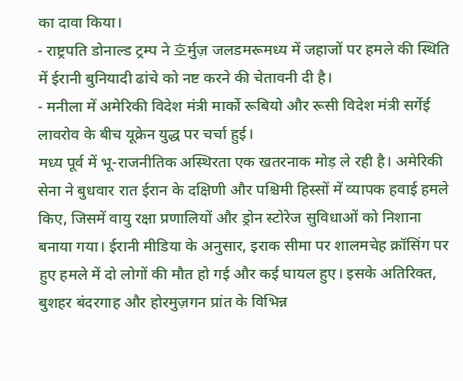का दावा किया।
- राष्ट्रपति डोनाल्ड ट्रम्प ने 호र्मुज़ जलडमरूमध्य में जहाजों पर हमले की स्थिति में ईरानी बुनियादी ढांचे को नष्ट करने की चेतावनी दी है।
- मनीला में अमेरिकी विदेश मंत्री मार्को रूबियो और रूसी विदेश मंत्री सर्गेई लावरोव के बीच यूक्रेन युद्ध पर चर्चा हुई।
मध्य पूर्व में भू-राजनीतिक अस्थिरता एक खतरनाक मोड़ ले रही है। अमेरिकी सेना ने बुधवार रात ईरान के दक्षिणी और पश्चिमी हिस्सों में व्यापक हवाई हमले किए, जिसमें वायु रक्षा प्रणालियों और ड्रोन स्टोरेज सुविधाओं को निशाना बनाया गया। ईरानी मीडिया के अनुसार, इराक सीमा पर शालमचेह क्रॉसिंग पर हुए हमले में दो लोगों की मौत हो गई और कई घायल हुए। इसके अतिरिक्त, बुशहर बंदरगाह और होरमुज़गन प्रांत के विभिन्न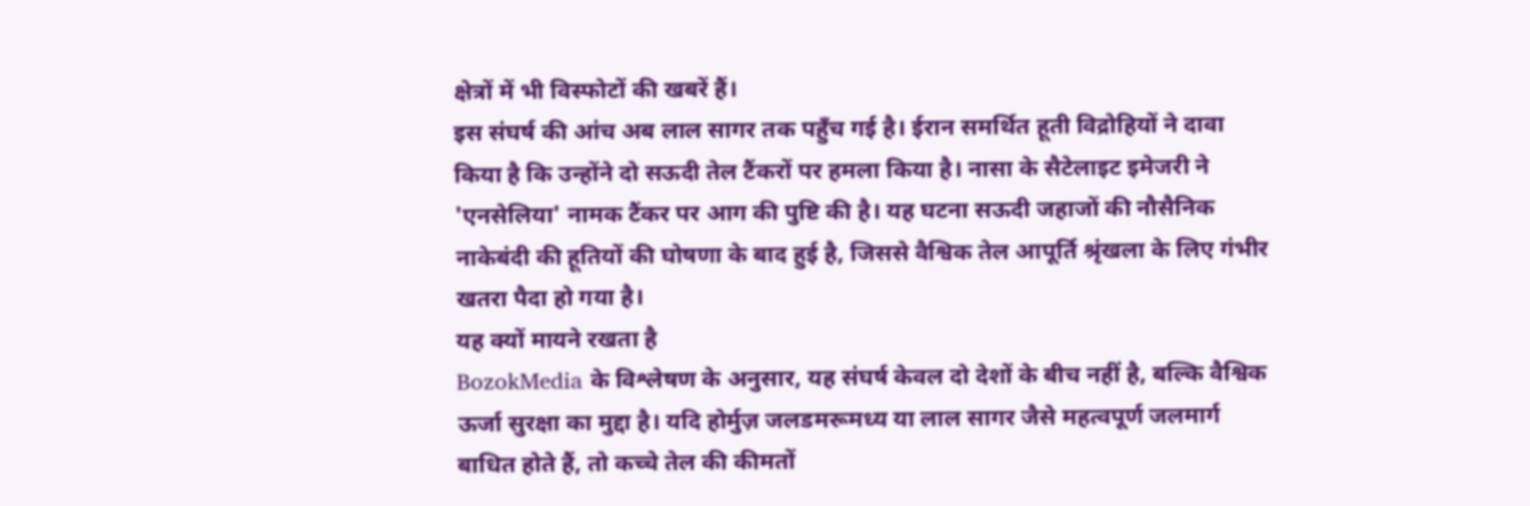क्षेत्रों में भी विस्फोटों की खबरें हैं।
इस संघर्ष की आंच अब लाल सागर तक पहुँच गई है। ईरान समर्थित हूती विद्रोहियों ने दावा किया है कि उन्होंने दो सऊदी तेल टैंकरों पर हमला किया है। नासा के सैटेलाइट इमेजरी ने 'एनसेलिया' नामक टैंकर पर आग की पुष्टि की है। यह घटना सऊदी जहाजों की नौसैनिक नाकेबंदी की हूतियों की घोषणा के बाद हुई है, जिससे वैश्विक तेल आपूर्ति श्रृंखला के लिए गंभीर खतरा पैदा हो गया है।
यह क्यों मायने रखता है
BozokMedia के विश्लेषण के अनुसार, यह संघर्ष केवल दो देशों के बीच नहीं है, बल्कि वैश्विक ऊर्जा सुरक्षा का मुद्दा है। यदि होर्मुज़ जलडमरूमध्य या लाल सागर जैसे महत्वपूर्ण जलमार्ग बाधित होते हैं, तो कच्चे तेल की कीमतों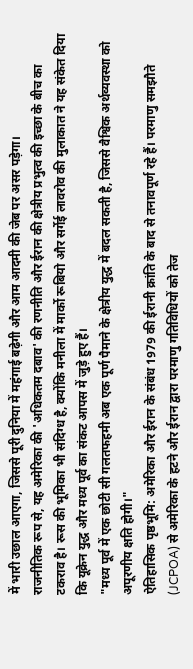में भारी उछाल आएगा, जिससे पूरी दुनिया में महंगाई बढ़ेगी और आम आदमी की जेब पर असर पड़ेगा।
राजनीतिक रूप से, यह अमेरिका की 'अधिकतम दबाव' की रणनीति और ईरान की क्षेत्रीय प्रभुत्व की इच्छा के बीच का टकराव है। रूस की भूमिका भी संदिग्ध है, क्योंकि मनीला में मार्को रूबियो और सर्गेई लावरोव की मुलाकात ने यह संकेत दिया कि यूक्रेन युद्ध और मध्य पूर्व का संकट आपस में जुड़े हुए हैं।
"मध्य पूर्व में एक छोटी सी गलतफहमी अब एक पूर्ण पैमाने के क्षेत्रीय युद्ध में बदल सकती है, जिससे वैश्विक अर्थव्यवस्था को अपूरणीय क्षति होगी।"
ऐतिहासिक पृष्ठभूमि: अमेरिका और ईरान के संबंध 1979 की ईरानी क्रांति के बाद से तनावपूर्ण रहे हैं। परमाणु समझौते (JCPOA) से अमेरिका के हटने और ईरान द्वारा परमाणु गतिविधियों को तेज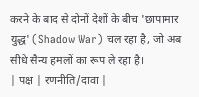करने के बाद से दोनों देशों के बीच 'छापामार युद्ध' (Shadow War) चल रहा है, जो अब सीधे सैन्य हमलों का रूप ले रहा है।
| पक्ष | रणनीति/दावा |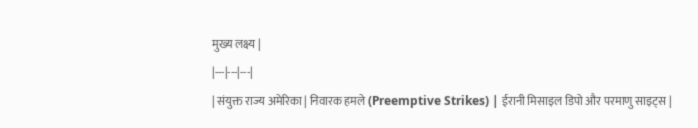मुख्य लक्ष्य |
|---|---|---|
| संयुक्त राज्य अमेरिका | निवारक हमले (Preemptive Strikes) | ईरानी मिसाइल डिपो और परमाणु साइट्स |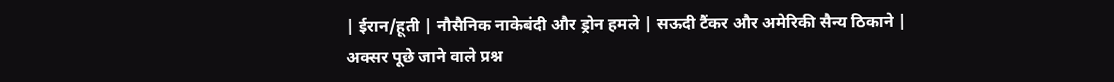| ईरान/हूती | नौसैनिक नाकेबंदी और ड्रोन हमले | सऊदी टैंकर और अमेरिकी सैन्य ठिकाने |
अक्सर पूछे जाने वाले प्रश्न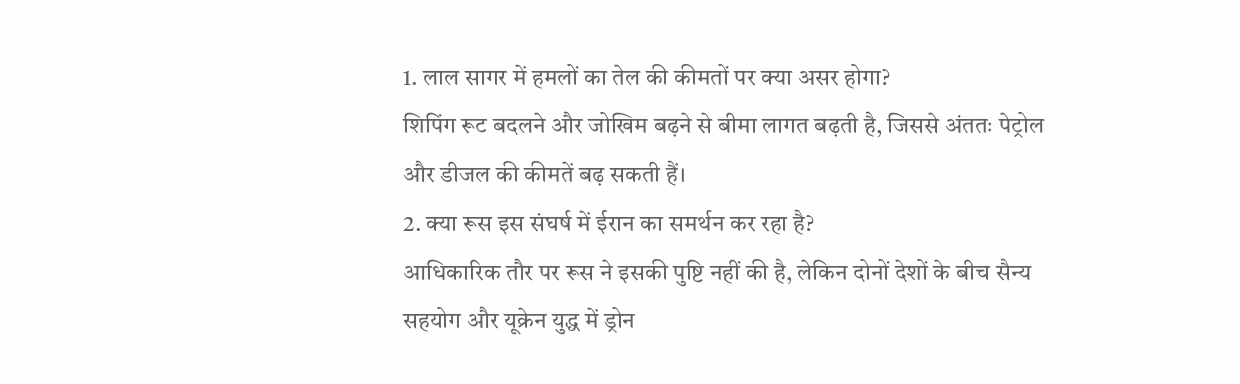1. लाल सागर में हमलों का तेल की कीमतों पर क्या असर होगा?
शिपिंग रूट बदलने और जोखिम बढ़ने से बीमा लागत बढ़ती है, जिससे अंततः पेट्रोल और डीजल की कीमतें बढ़ सकती हैं।
2. क्या रूस इस संघर्ष में ईरान का समर्थन कर रहा है?
आधिकारिक तौर पर रूस ने इसकी पुष्टि नहीं की है, लेकिन दोनों देशों के बीच सैन्य सहयोग और यूक्रेन युद्ध में ड्रोन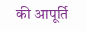की आपूर्ति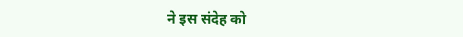ने इस संदेह को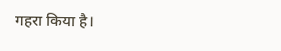गहरा किया है।